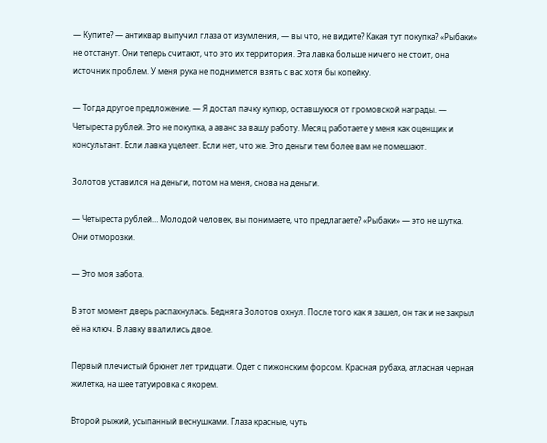— Купите? — антиквар выпучил глаза от изумления, — вы что, не видите? Какая тут покупка? «Рыбаки» не отстанут. Они теперь считают, что это их территория. Эта лавка больше ничего не стоит, она источник проблем. У меня рука не поднимется взять с вас хотя бы копейку.

— Тогда другое предложение. — Я достал пачку купюр, оставшуюся от громовской награды. — Четыреста рублей. Это не покупка, а аванс за вашу работу. Месяц работаете у меня как оценщик и консультант. Если лавка уцелеет. Если нет, что же. Это деньги тем более вам не помешают.

Золотов уставился на деньги, потом на меня, снова на деньги.

— Четыреста рублей… Молодой человек, вы понимаете, что предлагаете? «Рыбаки» — это не шутка. Они отморозки.

— Это моя забота.

В этот момент дверь распахнулась. Бедняга Золотов охнул. После того как я зашел, он так и не закрыл её на ключ. В лавку ввалились двое.

Первый плечистый брюнет лет тридцати. Одет с пижонским форсом. Красная рубаха, атласная черная жилетка, на шее татуировка с якорем.

Второй рыжий, усыпанный веснушками. Глаза красные, чуть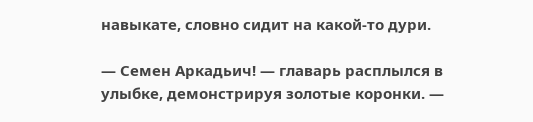навыкате, словно сидит на какой-то дури.

— Семен Аркадьич! — главарь расплылся в улыбке, демонстрируя золотые коронки. —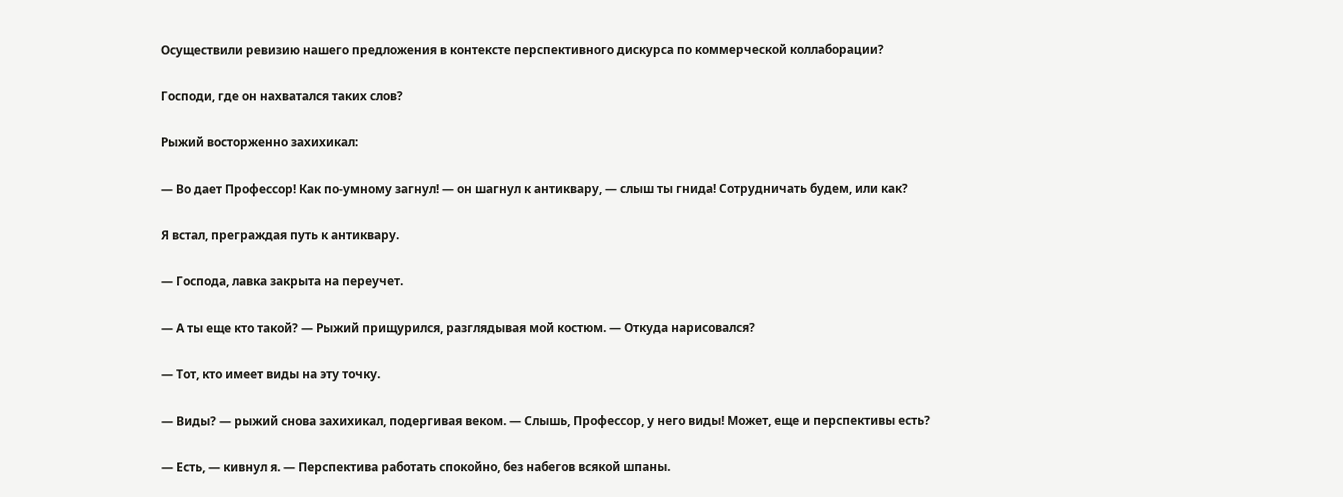Осуществили ревизию нашего предложения в контексте перспективного дискурса по коммерческой коллаборации?

Господи, где он нахватался таких слов?

Рыжий восторженно захихикал:

— Во дает Профессор! Как по-умному загнул! — он шагнул к антиквару, — слыш ты гнида! Сотрудничать будем, или как?

Я встал, преграждая путь к антиквару.

— Господа, лавка закрыта на переучет.

— А ты еще кто такой? — Рыжий прищурился, разглядывая мой костюм. — Откуда нарисовался?

— Тот, кто имеет виды на эту точку.

— Виды? — рыжий снова захихикал, подергивая веком. — Слышь, Профессор, у него виды! Может, еще и перспективы есть?

— Есть, — кивнул я. — Перспектива работать спокойно, без набегов всякой шпаны.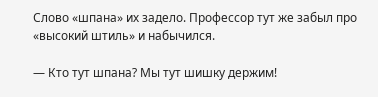Слово «шпана» их задело. Профессор тут же забыл про «высокий штиль» и набычился.

— Кто тут шпана? Мы тут шишку держим!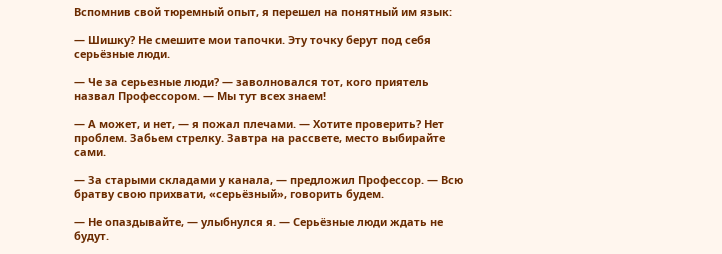Вспомнив свой тюремный опыт, я перешел на понятный им язык:

— Шишку? Не смешите мои тапочки. Эту точку берут под себя серьёзные люди.

— Че за серьезные люди? — заволновался тот, кого приятель назвал Профессором. — Мы тут всех знаем!

— А может, и нет, — я пожал плечами. — Хотите проверить? Нет проблем. Забьем стрелку. Завтра на рассвете, место выбирайте сами.

— За старыми складами у канала, — предложил Профессор. — Всю братву свою прихвати, «серьёзный», говорить будем.

— Не опаздывайте, — улыбнулся я. — Серьёзные люди ждать не будут.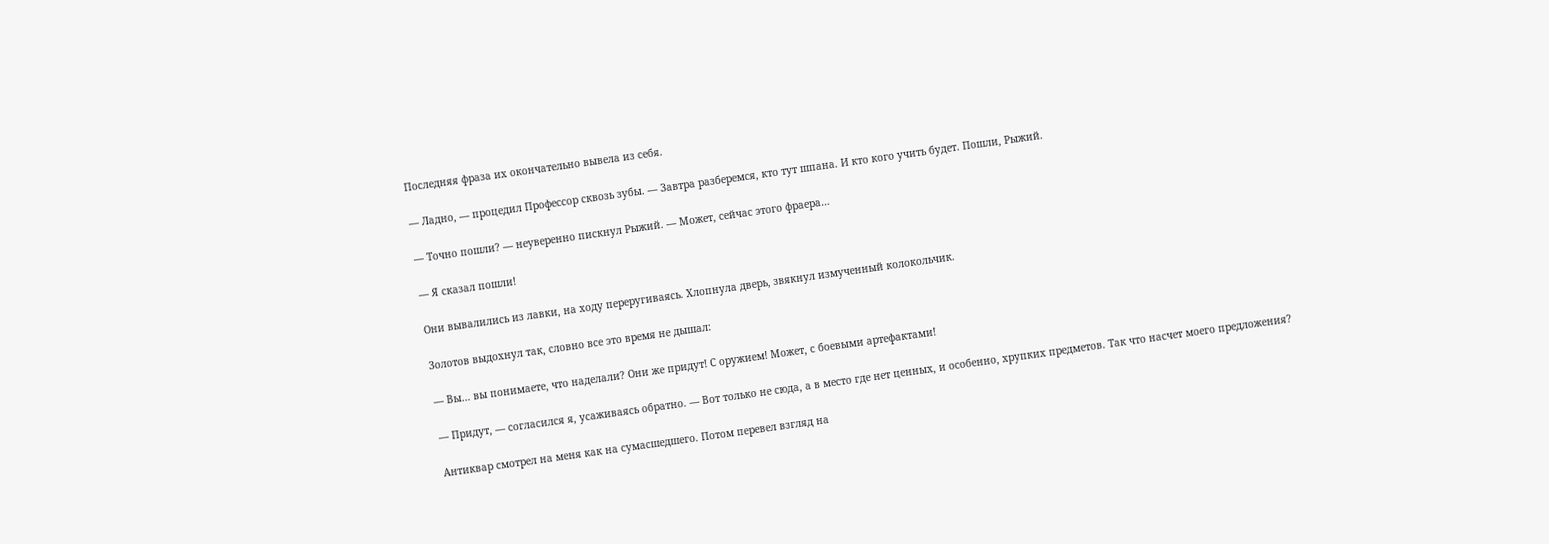Последняя фраза их окончательно вывела из себя.

— Ладно, — процедил Профессор сквозь зубы. — Завтра разберемся, кто тут шпана. И кто кого учить будет. Пошли, Рыжий.

— Точно пошли? — неуверенно пискнул Рыжий. — Может, сейчас этого фраера…

— Я сказал пошли!

Они вывалились из лавки, на ходу переругиваясь. Хлопнула дверь, звякнул измученный колокольчик.

Золотов выдохнул так, словно все это время не дышал:

— Вы… вы понимаете, что наделали? Они же придут! С оружием! Может, с боевыми артефактами!

— Придут, — согласился я, усаживаясь обратно. — Вот только не сюда, а в место где нет ценных, и особенно, хрупких предметов. Так что насчет моего предложения?

Антиквар смотрел на меня как на сумасшедшего. Потом перевел взгляд на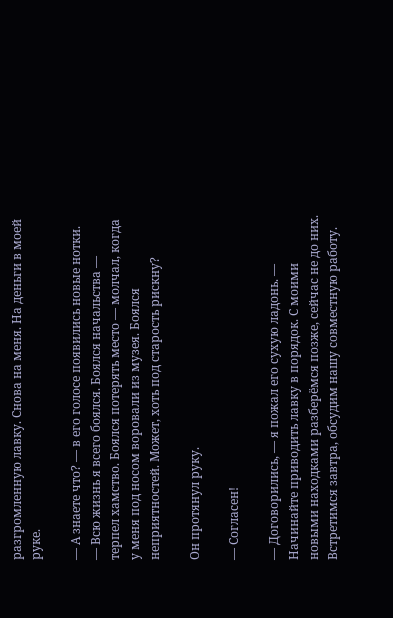разгромленную лавку. Снова на меня. На деньги в моей руке.

— А знаете что? — в его голосе появились новые нотки. — Всю жизнь я всего боялся. Боялся начальства — терпел хамство. Боялся потерять место — молчал, когда у меня под носом воровали из музея. Боялся неприятностей. Может, хоть под старость рискну?

Он протянул руку.

— Согласен!

— Договорились, — я пожал его сухую ладонь. — Начинайте приводить лавку в порядок. С моими новыми находками разберёмся позже, сейчас не до них. Встретимся завтра, обсудим нашу совместную работу.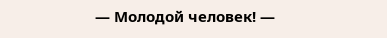— Молодой человек! —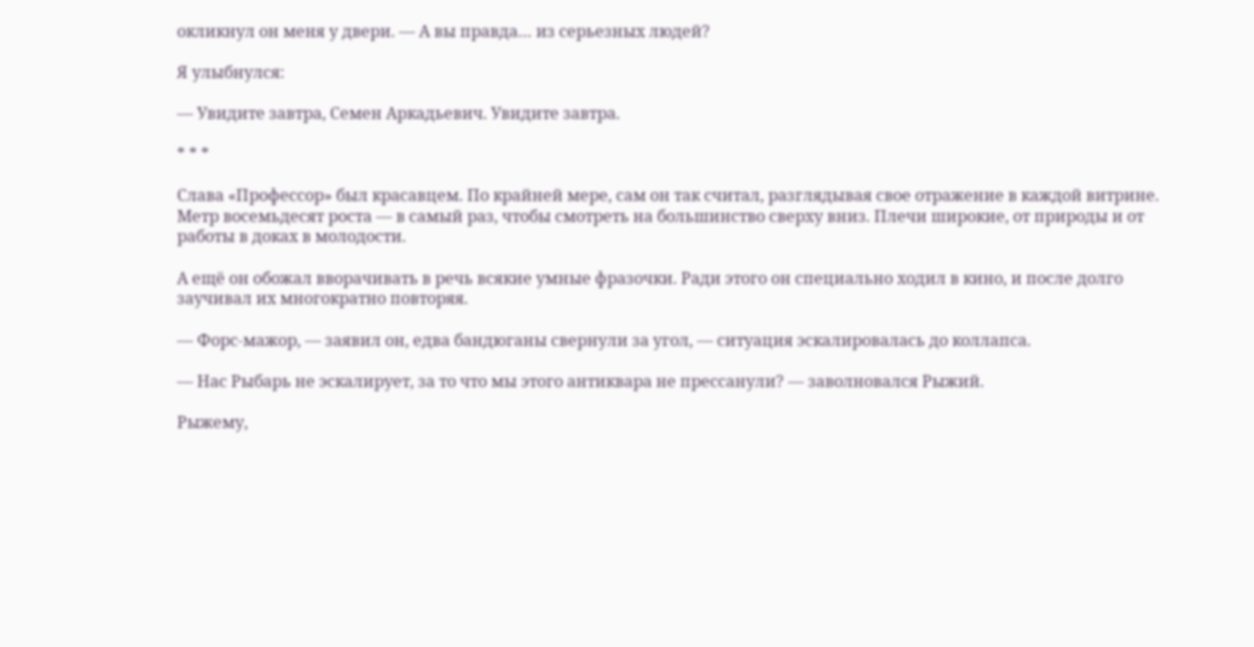окликнул он меня у двери. — А вы правда… из серьезных людей?

Я улыбнулся:

— Увидите завтра, Семен Аркадьевич. Увидите завтра.

* * *

Слава «Профессор» был красавцем. По крайней мере, сам он так считал, разглядывая свое отражение в каждой витрине. Метр восемьдесят роста — в самый раз, чтобы смотреть на большинство сверху вниз. Плечи широкие, от природы и от работы в доках в молодости.

А ещё он обожал вворачивать в речь всякие умные фразочки. Ради этого он специально ходил в кино, и после долго заучивал их многократно повторяя.

— Форс-мажор, — заявил он, едва бандюганы свернули за угол, — ситуация эскалировалась до коллапса.

— Нас Рыбарь не эскалирует, за то что мы этого антиквара не прессанули? — заволновался Рыжий.

Рыжему,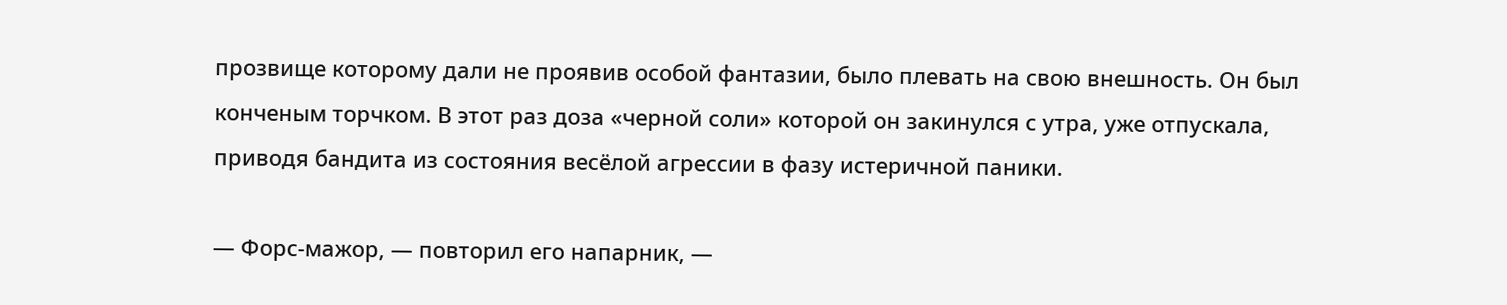прозвище которому дали не проявив особой фантазии, было плевать на свою внешность. Он был конченым торчком. В этот раз доза «черной соли» которой он закинулся с утра, уже отпускала, приводя бандита из состояния весёлой агрессии в фазу истеричной паники.

— Форс-мажор, — повторил его напарник, —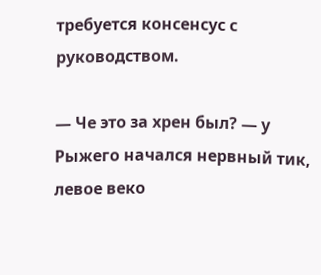требуется консенсус с руководством.

— Че это за хрен был? — у Рыжего начался нервный тик, левое веко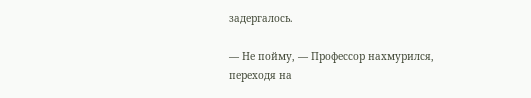задергалось.

— Не пойму, — Профессор нахмурился, переходя на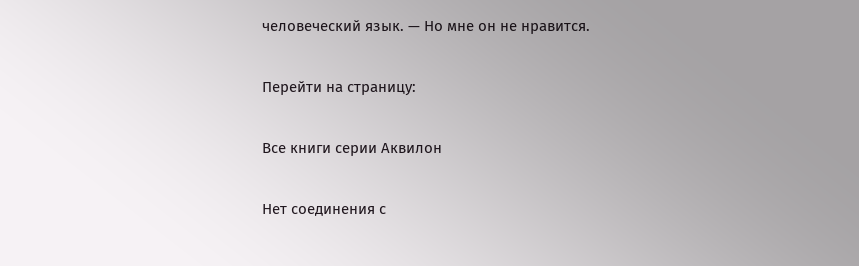человеческий язык. — Но мне он не нравится.

Перейти на страницу:

Все книги серии Аквилон

Нет соединения с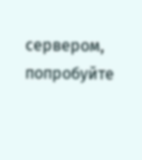сервером, попробуйте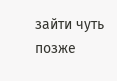зайти чуть позже